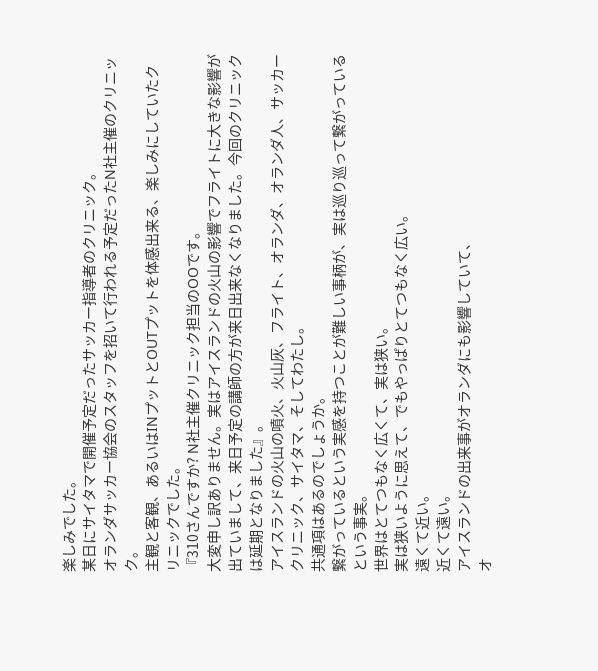楽しみでした。
某日にサイタマで開催予定だったサッカー指導者のクリニック。
オランダサッカー協会のスタッフを招いて行われる予定だったN社主催のクリニック。
主観と客観、あるいはINプットとOUTプットを体感出来る、楽しみにしていたクリニックでした。
『310さんですか? N社主催クリニック担当のOOです。
大変申し訳ありません。実はアイスランドの火山の影響でフライトに大きな影響が出ていまして、来日予定の講師の方が来日出来なくなりました。今回のクリニックは延期となりました』。
アイスランドの火山の噴火、火山灰、フライト、オランダ、オランダ人、サッカークリニック、サイタマ、そしてわたし。
共通項はあるのでしょうか。
繋がっているという実感を持つことが難しい事柄が、実は巡り巡って繋がっているという事実。
世界はとてつもなく広くて、実は狭い。
実は狭いように思えて、でもやっぱりとてつもなく広い。
遠くて近い。
近くて遠い。
アイスランドの出来事がオランダにも影響していて、
オ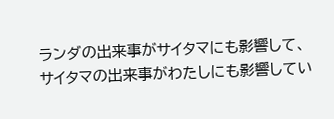ランダの出来事がサイタマにも影響して、
サイタマの出来事がわたしにも影響してい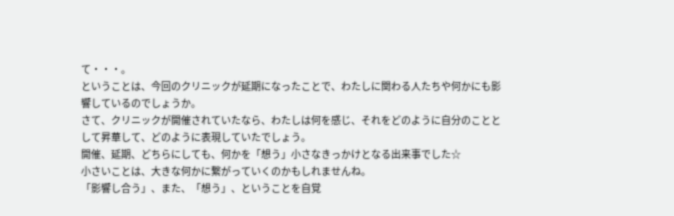て・・・。
ということは、今回のクリニックが延期になったことで、わたしに関わる人たちや何かにも影響しているのでしょうか。
さて、クリニックが開催されていたなら、わたしは何を感じ、それをどのように自分のこととして昇華して、どのように表現していたでしょう。
開催、延期、どちらにしても、何かを「想う」小さなきっかけとなる出来事でした☆
小さいことは、大きな何かに繋がっていくのかもしれませんね。
「影響し合う」、また、「想う」、ということを自覚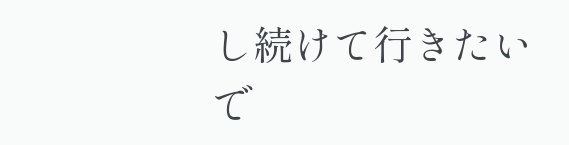し続けて行きたいで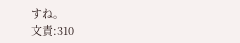すね。
文責:310